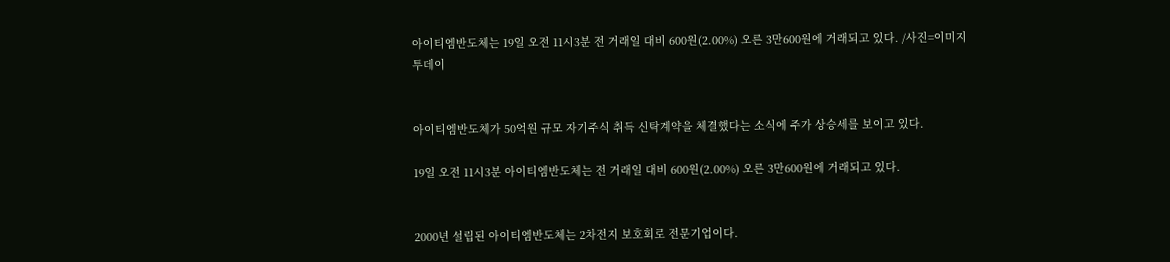아이티엠반도체는 19일 오전 11시3분 전 거래일 대비 600원(2.00%) 오른 3만600원에 거래되고 있다. /사진=이미지투데이


아이티엠반도체가 50억원 규모 자기주식 취득 신탁계약을 체결했다는 소식에 주가 상승세를 보이고 있다.

19일 오전 11시3분 아이티엠반도체는 전 거래일 대비 600원(2.00%) 오른 3만600원에 거래되고 있다.


2000년 설립된 아이티엠반도체는 2차전지 보호회로 전문기업이다.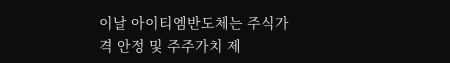이날 아이티엠반도체는 주식가격 안정 및 주주가치 제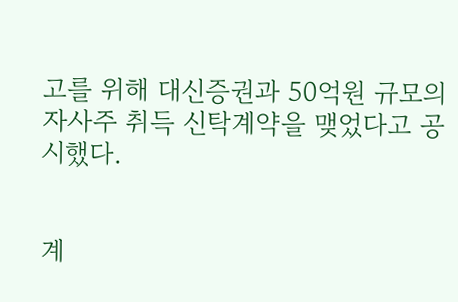고를 위해 대신증권과 50억원 규모의 자사주 취득 신탁계약을 맺었다고 공시했다.


계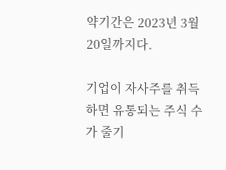약기간은 2023년 3월20일까지다.

기업이 자사주를 취득하면 유통되는 주식 수가 줄기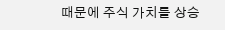때문에 주식 가치를 상승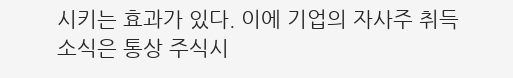시키는 효과가 있다. 이에 기업의 자사주 취득 소식은 통상 주식시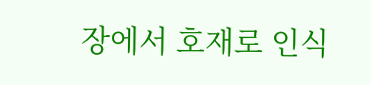장에서 호재로 인식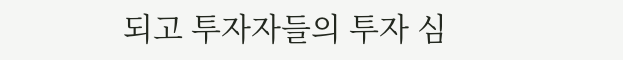되고 투자자들의 투자 심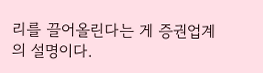리를 끌어올린다는 게 증권업계의 설명이다.